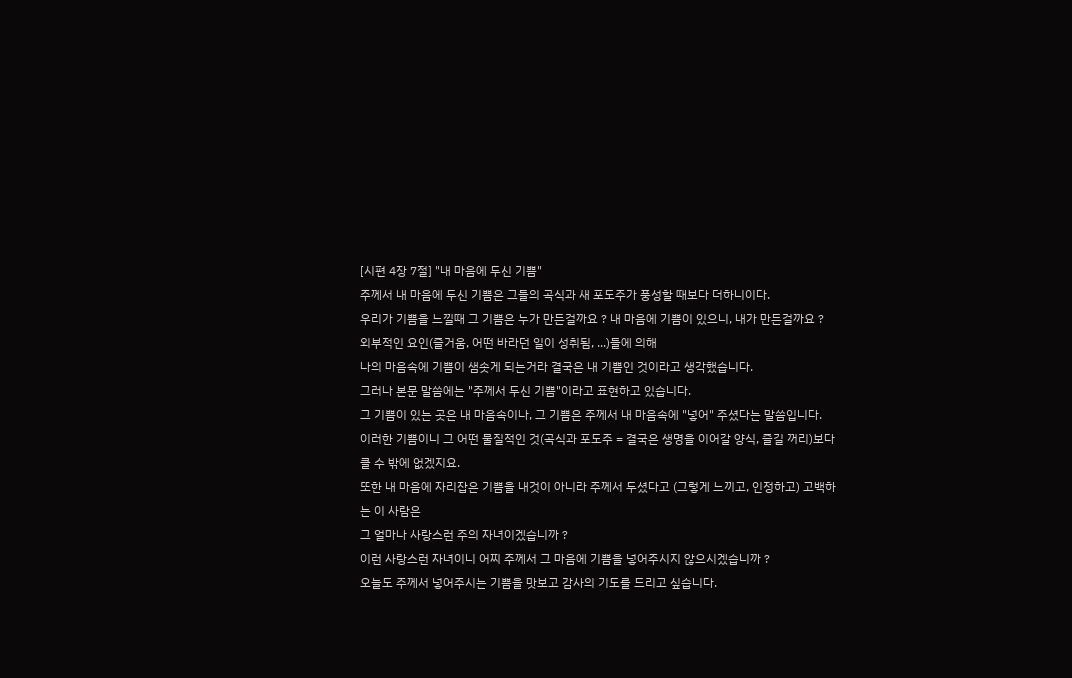[시편 4장 7절] "내 마음에 두신 기쁨"
주께서 내 마음에 두신 기쁨은 그들의 곡식과 새 포도주가 풍성할 때보다 더하니이다.
우리가 기쁨을 느낄때 그 기쁨은 누가 만든걸까요 ? 내 마음에 기쁨이 있으니, 내가 만든걸까요 ?
외부적인 요인(즐거움, 어떤 바라던 일이 성취됨, ...)들에 의해
나의 마음속에 기쁨이 샘솟게 되는거라 결국은 내 기쁨인 것이라고 생각했습니다.
그러나 본문 말씀에는 "주께서 두신 기쁨"이라고 표현하고 있습니다.
그 기쁨이 있는 곳은 내 마음속이나, 그 기쁨은 주께서 내 마음속에 "넣어" 주셨다는 말씀입니다.
이러한 기쁨이니 그 어떤 물질적인 것(곡식과 포도주 = 결국은 생명을 이어갈 양식, 즐길 꺼리)보다 클 수 밖에 없겠지요.
또한 내 마음에 자리잡은 기쁨을 내것이 아니라 주께서 두셨다고 (그렇게 느끼고, 인정하고) 고백하는 이 사람은
그 얼마나 사랑스런 주의 자녀이겠습니까 ?
이런 사랑스런 자녀이니 어찌 주께서 그 마음에 기쁨을 넣어주시지 않으시겠습니까 ?
오늘도 주께서 넣어주시는 기쁨을 맛보고 감사의 기도를 드리고 싶습니다.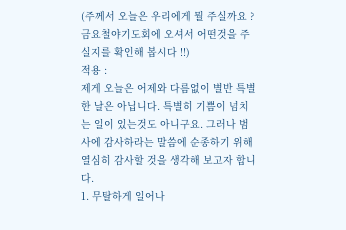(주께서 오늘은 우리에게 뭘 주실까요 ? 금요철야기도회에 오셔서 어떤것을 주실지를 확인해 봅시다 !!)
적용 :
제게 오늘은 어제와 다름없이 별반 특별한 날은 아닙니다. 특별히 기쁨이 넘치는 일이 있는것도 아니구요. 그러나 범사에 감사하라는 말씀에 순종하기 위해 열심히 감사할 것을 생각해 보고자 합니다.
1. 무탈하게 일어나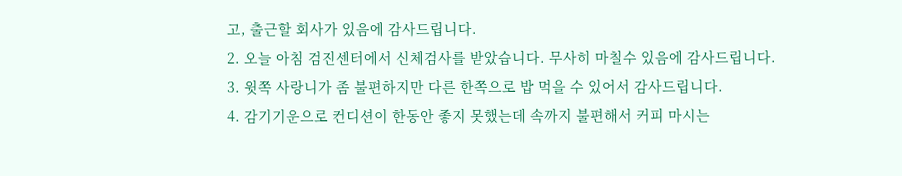고, 출근할 회사가 있음에 감사드립니다.
2. 오늘 아침 검진센터에서 신체검사를 받았습니다. 무사히 마칠수 있음에 감사드립니다.
3. 윗쪽 사랑니가 좀 불편하지만 다른 한쪽으로 밥 먹을 수 있어서 감사드립니다.
4. 감기기운으로 컨디션이 한동안 좋지 못했는데 속까지 불편해서 커피 마시는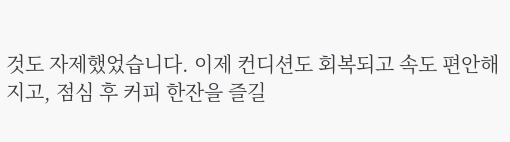것도 자제했었습니다. 이제 컨디션도 회복되고 속도 편안해지고, 점심 후 커피 한잔을 즐길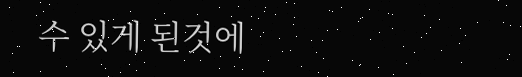수 있게 된것에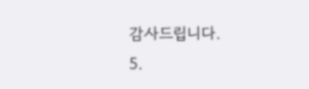감사드립니다.
5.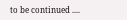to be continued ....